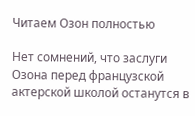Читаем Озон полностью

Нет сомнений, что заслуги Озона перед французской актерской школой останутся в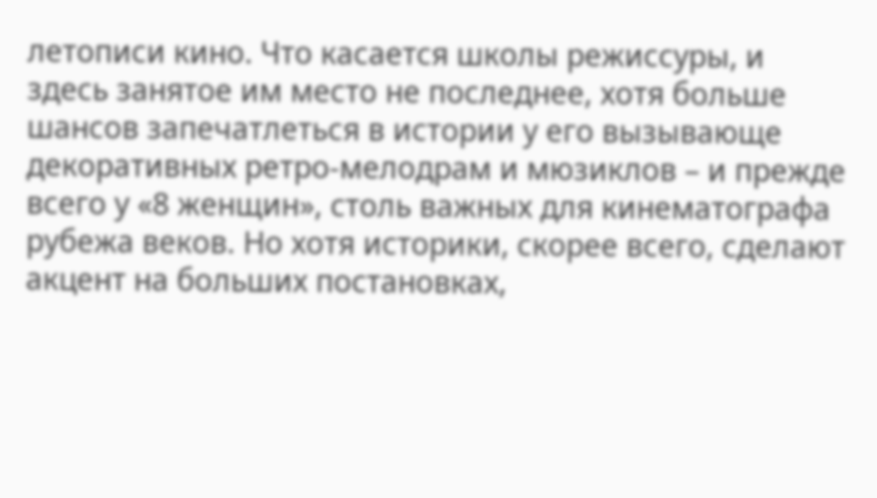летописи кино. Что касается школы режиссуры, и здесь занятое им место не последнее, хотя больше шансов запечатлеться в истории у его вызывающе декоративных ретро-мелодрам и мюзиклов – и прежде всего у «8 женщин», столь важных для кинематографа рубежа веков. Но хотя историки, скорее всего, сделают акцент на больших постановках,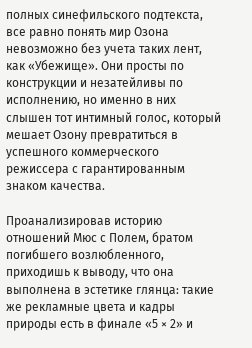полных синефильского подтекста, все равно понять мир Озона невозможно без учета таких лент, как «Убежище». Они просты по конструкции и незатейливы по исполнению, но именно в них слышен тот интимный голос, который мешает Озону превратиться в успешного коммерческого режиссера с гарантированным знаком качества.

Проанализировав историю отношений Мюс с Полем, братом погибшего возлюбленного, приходишь к выводу, что она выполнена в эстетике глянца: такие же рекламные цвета и кадры природы есть в финале «5 × 2» и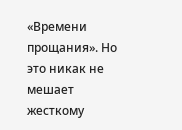«Времени прощания». Но это никак не мешает жесткому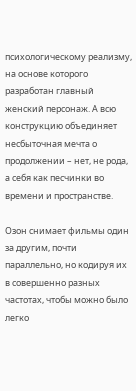психологическому реализму, на основе которого разработан главный женский персонаж. А всю конструкцию объединяет несбыточная мечта о продолжении – нет, не рода, а себя как песчинки во времени и пространстве.

Озон снимает фильмы один за другим, почти параллельно, но кодируя их в совершенно разных частотах, чтобы можно было легко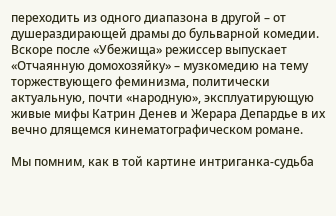переходить из одного диапазона в другой – от душераздирающей драмы до бульварной комедии. Вскоре после «Убежища» режиссер выпускает «Отчаянную домохозяйку» – музкомедию на тему торжествующего феминизма, политически актуальную, почти «народную», эксплуатирующую живые мифы Катрин Денев и Жерара Депардье в их вечно длящемся кинематографическом романе.

Мы помним, как в той картине интриганка-судьба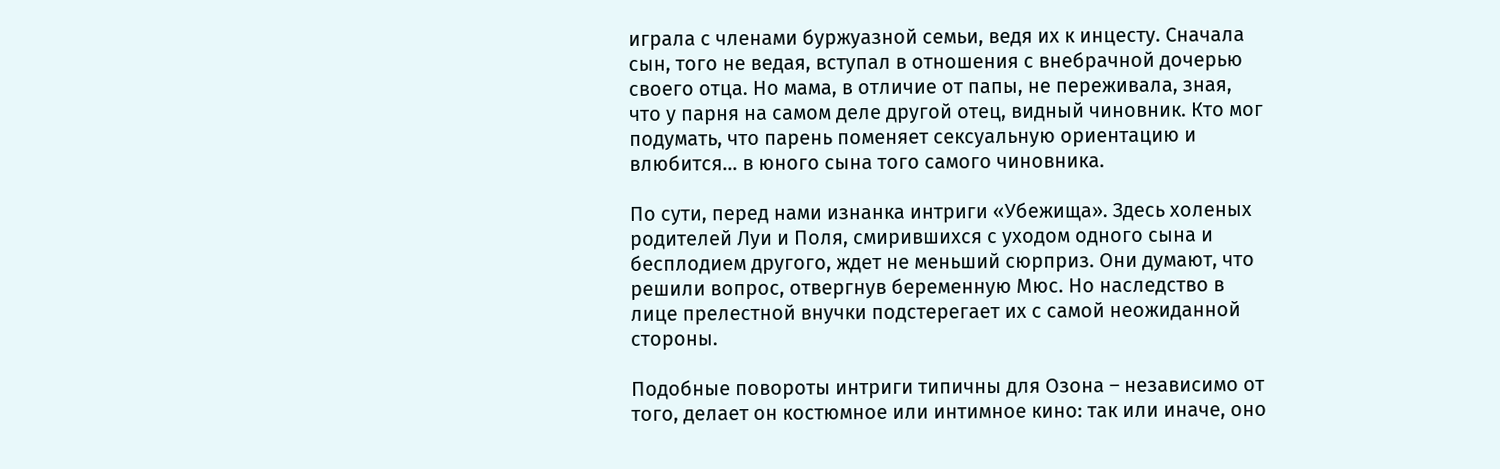играла с членами буржуазной семьи, ведя их к инцесту. Сначала сын, того не ведая, вступал в отношения с внебрачной дочерью своего отца. Но мама, в отличие от папы, не переживала, зная, что у парня на самом деле другой отец, видный чиновник. Кто мог подумать, что парень поменяет сексуальную ориентацию и влюбится… в юного сына того самого чиновника.

По сути, перед нами изнанка интриги «Убежища». Здесь холеных родителей Луи и Поля, смирившихся с уходом одного сына и бесплодием другого, ждет не меньший сюрприз. Они думают, что решили вопрос, отвергнув беременную Мюс. Но наследство в лице прелестной внучки подстерегает их с самой неожиданной стороны.

Подобные повороты интриги типичны для Озона – независимо от того, делает он костюмное или интимное кино: так или иначе, оно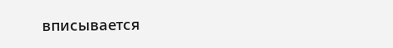вписывается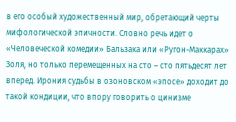в его особый художественный мир, обретающий черты мифологической эпичности. Словно речь идет о «Человеческой комедии» Бальзака или «Ругон-Маккарах» Золя, но только перемещенных на сто – сто пятьдесят лет вперед. Ирония судьбы в озоновском «эпосе» доходит до такой кондиции, что впору говорить о цинизме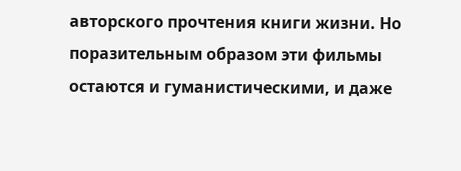авторского прочтения книги жизни. Но поразительным образом эти фильмы остаются и гуманистическими, и даже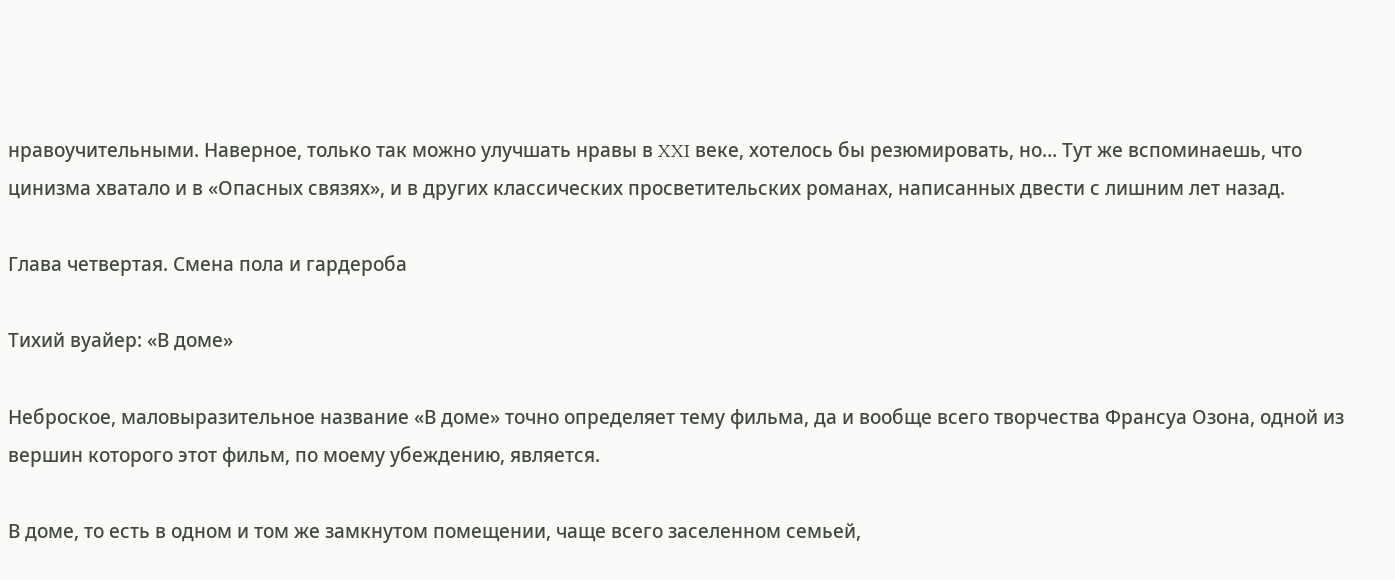нравоучительными. Наверное, только так можно улучшать нравы в XXI веке, хотелось бы резюмировать, но… Тут же вспоминаешь, что цинизма хватало и в «Опасных связях», и в других классических просветительских романах, написанных двести с лишним лет назад.

Глава четвертая. Смена пола и гардероба

Тихий вуайер: «В доме»

Неброское, маловыразительное название «В доме» точно определяет тему фильма, да и вообще всего творчества Франсуа Озона, одной из вершин которого этот фильм, по моему убеждению, является.

В доме, то есть в одном и том же замкнутом помещении, чаще всего заселенном семьей,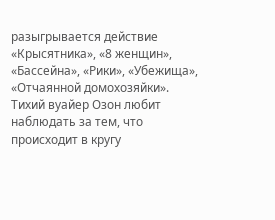разыгрывается действие «Крысятника», «8 женщин», «Бассейна», «Рики», «Убежища», «Отчаянной домохозяйки». Тихий вуайер Озон любит наблюдать за тем, что происходит в кругу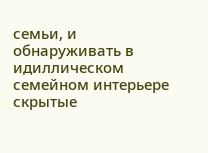семьи, и обнаруживать в идиллическом семейном интерьере скрытые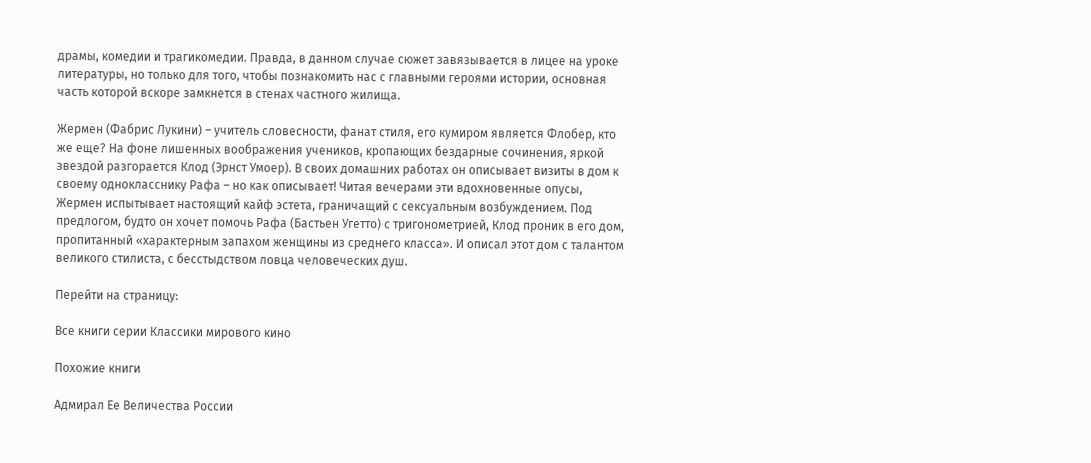драмы, комедии и трагикомедии. Правда, в данном случае сюжет завязывается в лицее на уроке литературы, но только для того, чтобы познакомить нас с главными героями истории, основная часть которой вскоре замкнется в стенах частного жилища.

Жермен (Фабрис Лукини) – учитель словесности, фанат стиля, его кумиром является Флобер, кто же еще? На фоне лишенных воображения учеников, кропающих бездарные сочинения, яркой звездой разгорается Клод (Эрнст Умоер). В своих домашних работах он описывает визиты в дом к своему однокласснику Рафа – но как описывает! Читая вечерами эти вдохновенные опусы, Жермен испытывает настоящий кайф эстета, граничащий с сексуальным возбуждением. Под предлогом, будто он хочет помочь Рафа (Бастьен Угетто) с тригонометрией, Клод проник в его дом, пропитанный «характерным запахом женщины из среднего класса». И описал этот дом с талантом великого стилиста, с бесстыдством ловца человеческих душ.

Перейти на страницу:

Все книги серии Классики мирового кино

Похожие книги

Адмирал Ее Величества России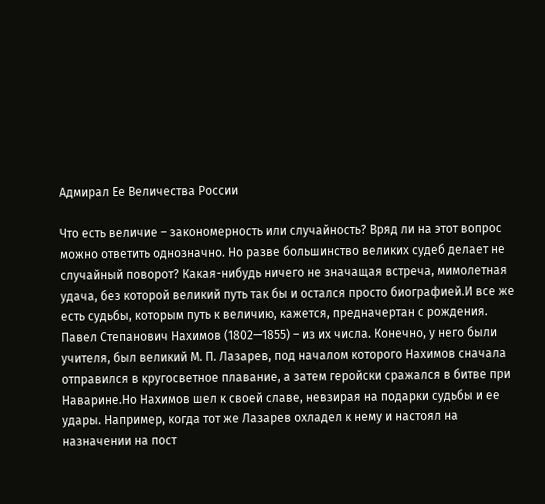Адмирал Ее Величества России

Что есть величие – закономерность или случайность? Вряд ли на этот вопрос можно ответить однозначно. Но разве большинство великих судеб делает не случайный поворот? Какая-нибудь ничего не значащая встреча, мимолетная удача, без которой великий путь так бы и остался просто биографией.И все же есть судьбы, которым путь к величию, кажется, предначертан с рождения. Павел Степанович Нахимов (1802—1855) – из их числа. Конечно, у него были учителя, был великий М. П. Лазарев, под началом которого Нахимов сначала отправился в кругосветное плавание, а затем геройски сражался в битве при Наварине.Но Нахимов шел к своей славе, невзирая на подарки судьбы и ее удары. Например, когда тот же Лазарев охладел к нему и настоял на назначении на пост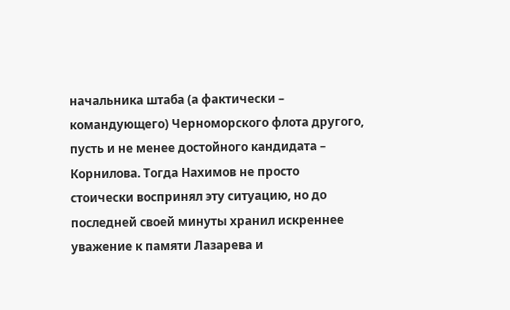начальника штаба (а фактически – командующего) Черноморского флота другого, пусть и не менее достойного кандидата – Корнилова. Тогда Нахимов не просто стоически воспринял эту ситуацию, но до последней своей минуты хранил искреннее уважение к памяти Лазарева и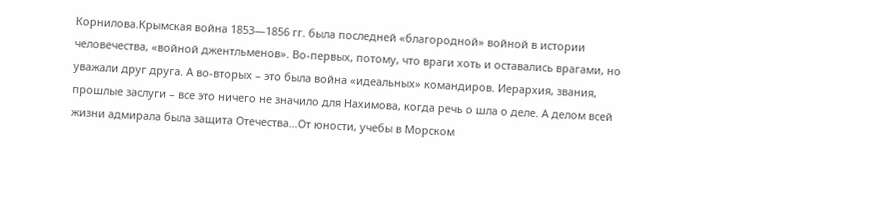Корнилова.Крымская война 1853—1856 гг. была последней «благородной» войной в истории человечества, «войной джентльменов». Во-первых, потому, что враги хоть и оставались врагами, но уважали друг друга. А во-вторых – это была война «идеальных» командиров. Иерархия, звания, прошлые заслуги – все это ничего не значило для Нахимова, когда речь о шла о деле. А делом всей жизни адмирала была защита Отечества…От юности, учебы в Морском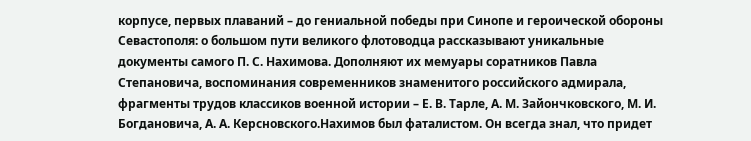корпусе, первых плаваний – до гениальной победы при Синопе и героической обороны Севастополя: о большом пути великого флотоводца рассказывают уникальные документы самого П. С. Нахимова. Дополняют их мемуары соратников Павла Степановича, воспоминания современников знаменитого российского адмирала, фрагменты трудов классиков военной истории – Е. В. Тарле, А. М. Зайончковского, М. И. Богдановича, А. А. Керсновского.Нахимов был фаталистом. Он всегда знал, что придет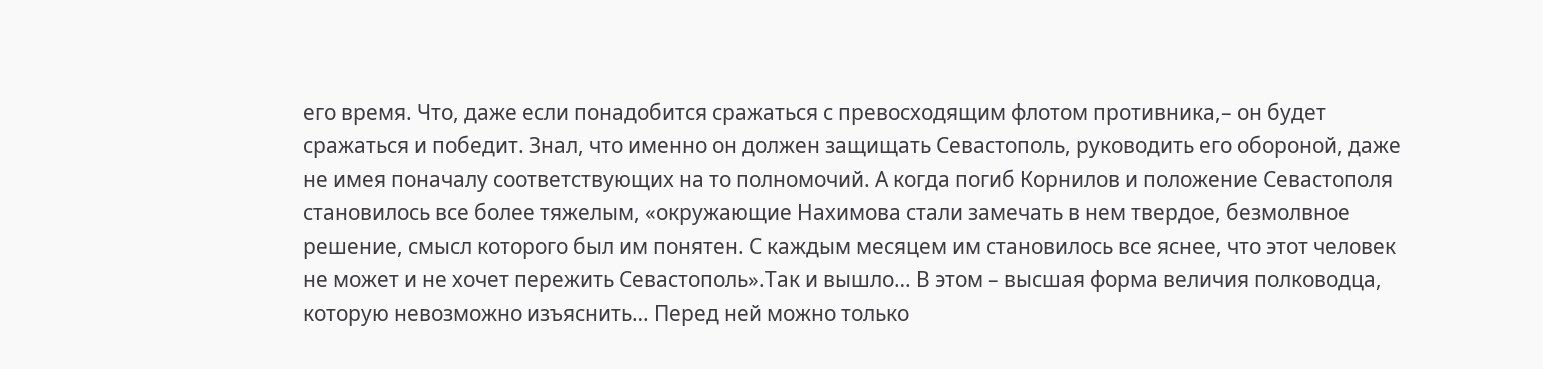его время. Что, даже если понадобится сражаться с превосходящим флотом противника,– он будет сражаться и победит. Знал, что именно он должен защищать Севастополь, руководить его обороной, даже не имея поначалу соответствующих на то полномочий. А когда погиб Корнилов и положение Севастополя становилось все более тяжелым, «окружающие Нахимова стали замечать в нем твердое, безмолвное решение, смысл которого был им понятен. С каждым месяцем им становилось все яснее, что этот человек не может и не хочет пережить Севастополь».Так и вышло… В этом – высшая форма величия полководца, которую невозможно изъяснить… Перед ней можно только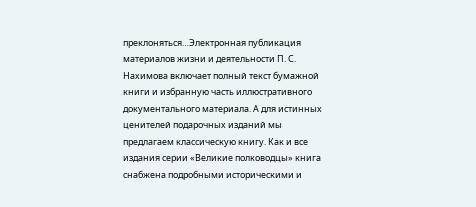преклоняться…Электронная публикация материалов жизни и деятельности П. С. Нахимова включает полный текст бумажной книги и избранную часть иллюстративного документального материала. А для истинных ценителей подарочных изданий мы предлагаем классическую книгу. Как и все издания серии «Великие полководцы» книга снабжена подробными историческими и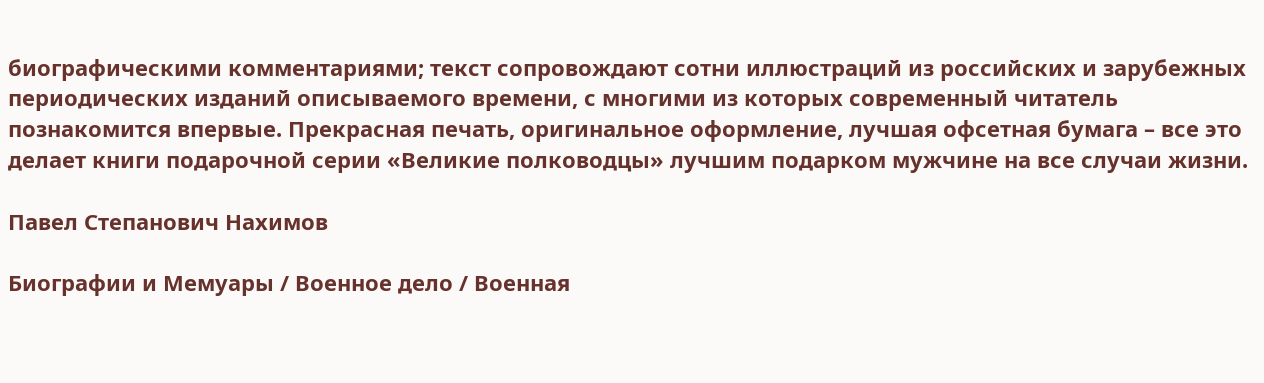биографическими комментариями; текст сопровождают сотни иллюстраций из российских и зарубежных периодических изданий описываемого времени, с многими из которых современный читатель познакомится впервые. Прекрасная печать, оригинальное оформление, лучшая офсетная бумага – все это делает книги подарочной серии «Великие полководцы» лучшим подарком мужчине на все случаи жизни.

Павел Степанович Нахимов

Биографии и Мемуары / Военное дело / Военная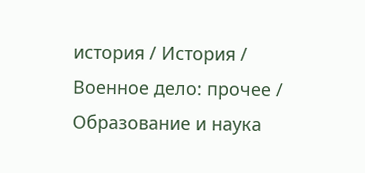история / История / Военное дело: прочее / Образование и наука